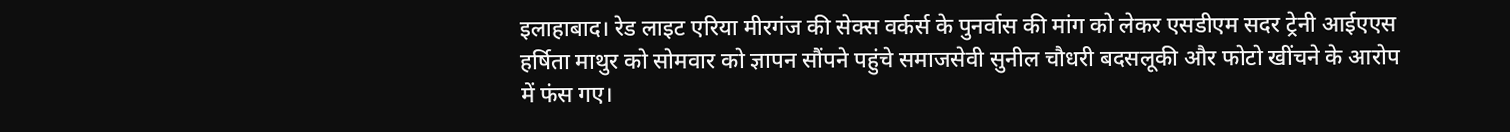इलाहाबाद। रेड लाइट एरिया मीरगंज की सेक्स वर्कर्स के पुनर्वास की मांग को लेकर एसडीएम सदर ट्रेनी आईएएस हर्षिता माथुर को सोमवार को ज्ञापन सौंपने पहुंचे समाजसेवी सुनील चौधरी बदसलूकी और फोटो खींचने के आरोप में फंस गए।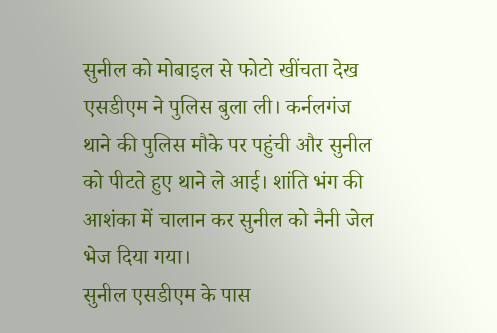सुनील को मोबाइल से फोटो खींचता देख एसडीएम ने पुलिस बुला ली। कर्नलगंज थाने की पुलिस मौके पर पहुंची और सुनील को पीटते हुए थाने ले आई। शांति भंग की आशंका में चालान कर सुनील को नैनी जेल भेज दिया गया।
सुनील एसडीएम के पास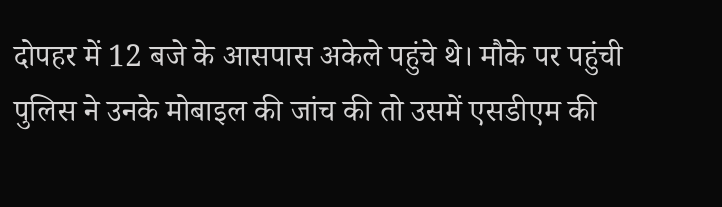दोपहर में 12 बजे के आसपास अकेले पहुंचे थे। मौके पर पहुंची पुलिस ने उनके मोबाइल की जांच की तो उसमें एसडीएम की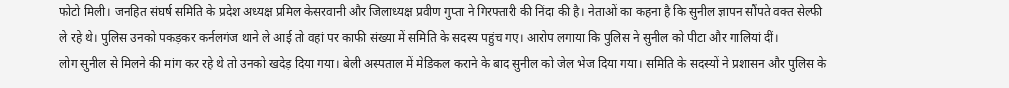फोटो मिली। जनहित संघर्ष समिति के प्रदेश अध्यक्ष प्रमिल केसरवानी और जिलाध्यक्ष प्रवीण गुप्ता ने गिरफ्तारी की निंदा की है। नेताओं का कहना है कि सुनील ज्ञापन सौंपते वक्त सेल्फी ले रहे थे। पुलिस उनको पकड़कर कर्नलगंज थाने ले आई तो वहां पर काफी संख्या में समिति के सदस्य पहुंच गए। आरोप लगाया कि पुलिस ने सुनील को पीटा और गालियां दीं।
लोग सुनील से मिलने की मांग कर रहे थे तो उनको खदेड़ दिया गया। बेली अस्पताल में मेडिकल कराने के बाद सुनील को जेल भेज दिया गया। समिति के सदस्यों ने प्रशासन और पुलिस के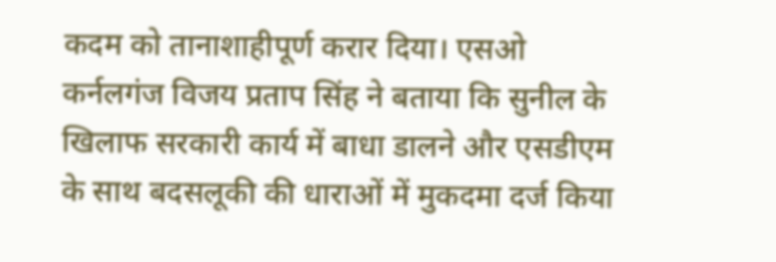कदम को तानाशाहीपूर्ण करार दिया। एसओ कर्नलगंज विजय प्रताप सिंह ने बताया कि सुनील के खिलाफ सरकारी कार्य में बाधा डालने और एसडीएम के साथ बदसलूकी की धाराओं में मुकदमा दर्ज किया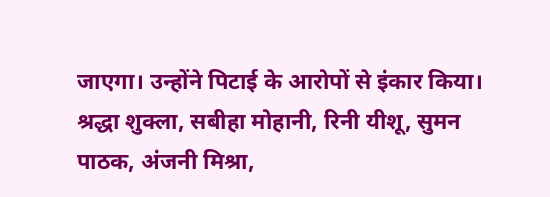जाएगा। उन्होंने पिटाई के आरोपों से इंकार किया।
श्रद्धा शुक्ला, सबीहा मोहानी, रिनी यीशू, सुमन पाठक, अंजनी मिश्रा,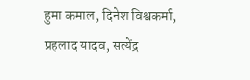हुमा कमाल, दिनेश विश्वकर्मा, प्रहलाद यादव, सत्येंद्र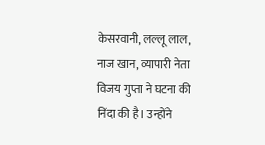केसरवानी, लल्लू लाल, नाज खान, व्यापारी नेता विजय गुप्ता ने घटना की निंदा की है। उन्होंने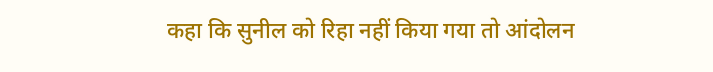कहा कि सुनील को रिहा नहीं किया गया तो आंदोलन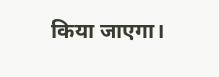किया जाएगा।